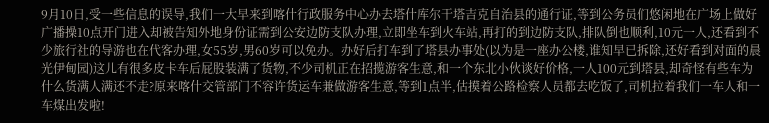9月10日,受一些信息的误导,我们一大早来到喀什行政服务中心办去塔什库尔干塔吉克自治县的通行证,等到公务员们悠闲地在广场上做好广播操10点开门进入却被告知外地身份证需到公安边防支队办理,立即坐车到火车站,再打的到边防支队,排队倒也顺利,10元一人,还看到不少旅行社的导游也在代客办理,女55岁,男60岁可以免办。办好后打车到了塔县办事处(以为是一座办公楼,谁知早已拆除,还好看到对面的晨光伊甸园)这儿有很多皮卡车后屁股装满了货物,不少司机正在招揽游客生意,和一个东北小伙谈好价格,一人100元到塔县,却奇怪有些车为什么货满人满还不走?原来喀什交管部门不容许货运车兼做游客生意,等到1点半,估摸着公路检察人员都去吃饭了,司机拉着我们一车人和一车煤出发啦!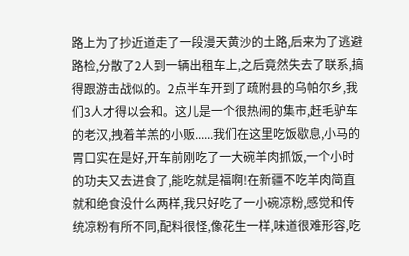路上为了抄近道走了一段漫天黄沙的土路,后来为了逃避路检,分散了2人到一辆出租车上,之后竟然失去了联系,搞得跟游击战似的。2点半车开到了疏附县的乌帕尔乡,我们3人才得以会和。这儿是一个很热闹的集市,赶毛驴车的老汉,拽着羊羔的小贩......我们在这里吃饭歇息,小马的胃口实在是好,开车前刚吃了一大碗羊肉抓饭,一个小时的功夫又去进食了,能吃就是福啊!在新疆不吃羊肉简直就和绝食没什么两样,我只好吃了一小碗凉粉,感觉和传统凉粉有所不同,配料很怪,像花生一样,味道很难形容,吃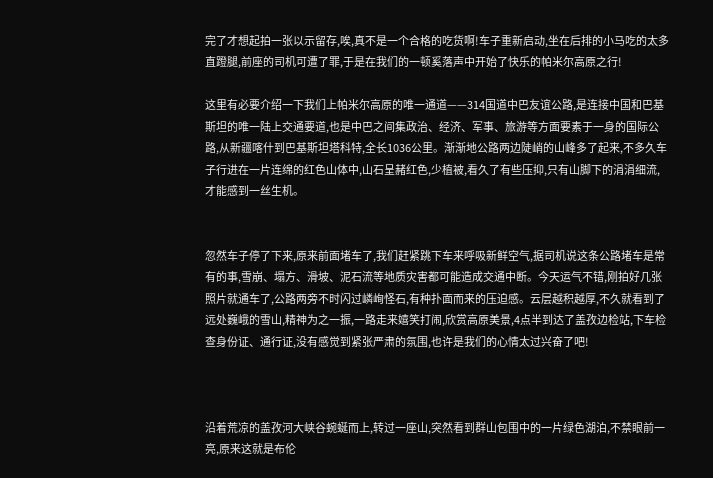完了才想起拍一张以示留存,唉,真不是一个合格的吃货啊!车子重新启动,坐在后排的小马吃的太多直蹬腿,前座的司机可遭了罪,于是在我们的一顿奚落声中开始了快乐的帕米尔高原之行!

这里有必要介绍一下我们上帕米尔高原的唯一通道——314国道中巴友谊公路,是连接中国和巴基斯坦的唯一陆上交通要道,也是中巴之间集政治、经济、军事、旅游等方面要素于一身的国际公路,从新疆喀什到巴基斯坦塔科特,全长1036公里。渐渐地公路两边陡峭的山峰多了起来,不多久车子行进在一片连绵的红色山体中,山石呈赭红色,少植被,看久了有些压抑,只有山脚下的涓涓细流,才能感到一丝生机。


忽然车子停了下来,原来前面堵车了,我们赶紧跳下车来呼吸新鲜空气,据司机说这条公路堵车是常有的事,雪崩、塌方、滑坡、泥石流等地质灾害都可能造成交通中断。今天运气不错,刚拍好几张照片就通车了,公路两旁不时闪过嶙峋怪石,有种扑面而来的压迫感。云层越积越厚,不久就看到了远处巍峨的雪山,精神为之一振,一路走来嬉笑打闹,欣赏高原美景,4点半到达了盖孜边检站,下车检查身份证、通行证,没有感觉到紧张严肃的氛围,也许是我们的心情太过兴奋了吧!



沿着荒凉的盖孜河大峡谷蜿蜒而上,转过一座山,突然看到群山包围中的一片绿色湖泊,不禁眼前一亮,原来这就是布伦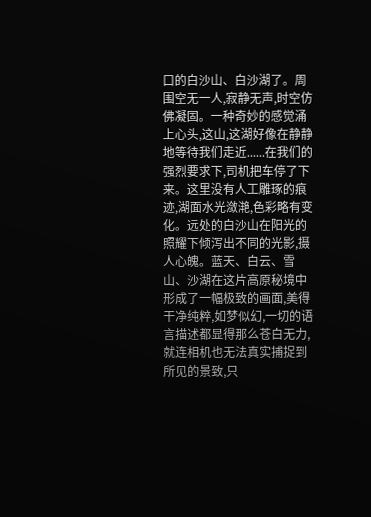口的白沙山、白沙湖了。周围空无一人,寂静无声,时空仿佛凝固。一种奇妙的感觉涌上心头,这山,这湖好像在静静地等待我们走近......在我们的强烈要求下,司机把车停了下来。这里没有人工雕琢的痕迹,湖面水光潋滟,色彩略有变化。远处的白沙山在阳光的照耀下倾泻出不同的光影,摄人心魄。蓝天、白云、雪山、沙湖在这片高原秘境中形成了一幅极致的画面,美得干净纯粹,如梦似幻,一切的语言描述都显得那么苍白无力,就连相机也无法真实捕捉到所见的景致,只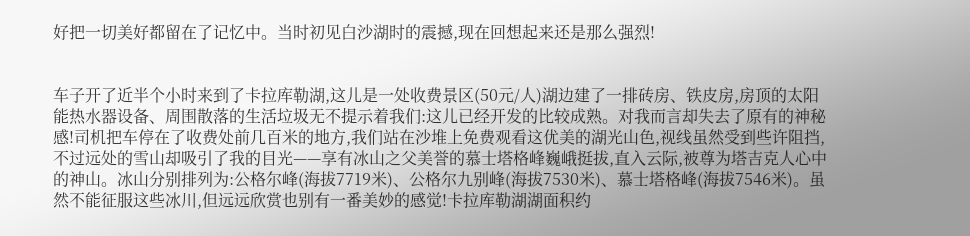好把一切美好都留在了记忆中。当时初见白沙湖时的震撼,现在回想起来还是那么强烈!


车子开了近半个小时来到了卡拉库勒湖,这儿是一处收费景区(50元/人)湖边建了一排砖房、铁皮房,房顶的太阳能热水器设备、周围散落的生活垃圾无不提示着我们:这儿已经开发的比较成熟。对我而言却失去了原有的神秘感!司机把车停在了收费处前几百米的地方,我们站在沙堆上免费观看这优美的湖光山色,视线虽然受到些许阻挡,不过远处的雪山却吸引了我的目光——享有冰山之父美誉的慕士塔格峰巍峨挺拔,直入云际,被尊为塔吉克人心中的神山。冰山分别排列为:公格尔峰(海拔7719米)、公格尔九别峰(海拔7530米)、慕士塔格峰(海拔7546米)。虽然不能征服这些冰川,但远远欣赏也别有一番美妙的感觉!卡拉库勒湖湖面积约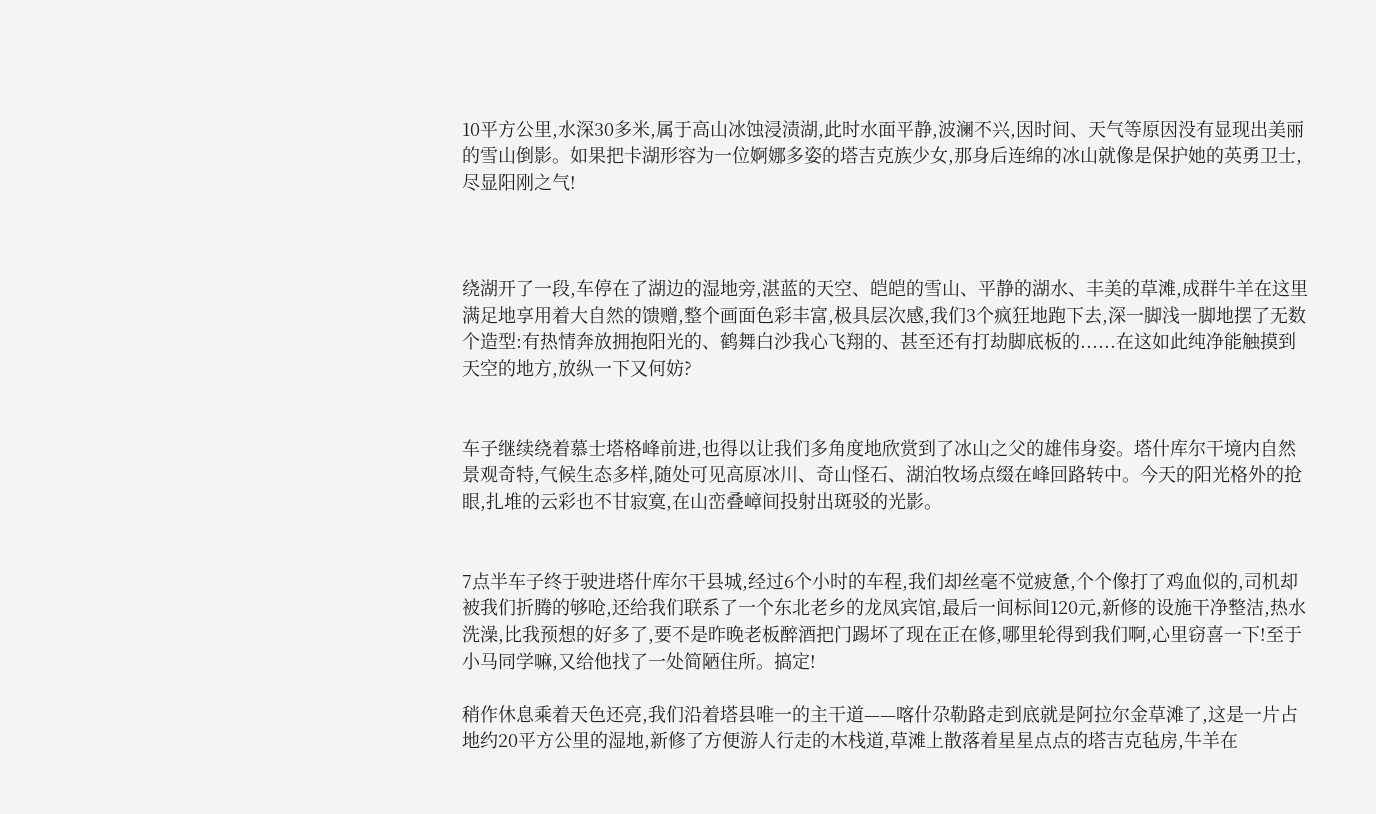10平方公里,水深30多米,属于高山冰蚀浸渍湖,此时水面平静,波澜不兴,因时间、天气等原因没有显现出美丽的雪山倒影。如果把卡湖形容为一位婀娜多姿的塔吉克族少女,那身后连绵的冰山就像是保护她的英勇卫士,尽显阳刚之气!



绕湖开了一段,车停在了湖边的湿地旁,湛蓝的天空、皑皑的雪山、平静的湖水、丰美的草滩,成群牛羊在这里满足地享用着大自然的馈赠,整个画面色彩丰富,极具层次感,我们3个疯狂地跑下去,深一脚浅一脚地摆了无数个造型:有热情奔放拥抱阳光的、鹤舞白沙我心飞翔的、甚至还有打劫脚底板的......在这如此纯净能触摸到天空的地方,放纵一下又何妨?


车子继续绕着慕士塔格峰前进,也得以让我们多角度地欣赏到了冰山之父的雄伟身姿。塔什库尔干境内自然景观奇特,气候生态多样,随处可见高原冰川、奇山怪石、湖泊牧场点缀在峰回路转中。今天的阳光格外的抢眼,扎堆的云彩也不甘寂寞,在山峦叠嶂间投射出斑驳的光影。


7点半车子终于驶进塔什库尔干县城,经过6个小时的车程,我们却丝毫不觉疲惫,个个像打了鸡血似的,司机却被我们折腾的够呛,还给我们联系了一个东北老乡的龙凤宾馆,最后一间标间120元,新修的设施干净整洁,热水洗澡,比我预想的好多了,要不是昨晚老板醉酒把门踢坏了现在正在修,哪里轮得到我们啊,心里窃喜一下!至于小马同学嘛,又给他找了一处简陋住所。搞定!

稍作休息乘着天色还亮,我们沿着塔县唯一的主干道——喀什尕勒路走到底就是阿拉尔金草滩了,这是一片占地约20平方公里的湿地,新修了方便游人行走的木栈道,草滩上散落着星星点点的塔吉克毡房,牛羊在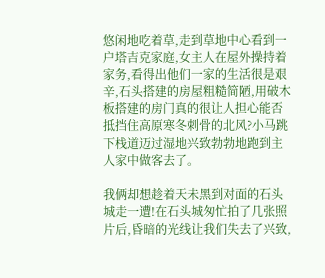悠闲地吃着草,走到草地中心看到一户塔吉克家庭,女主人在屋外操持着家务,看得出他们一家的生活很是艰辛,石头搭建的房屋粗糙简陋,用破木板搭建的房门真的很让人担心能否抵挡住高原寒冬刺骨的北风?小马跳下栈道迈过湿地兴致勃勃地跑到主人家中做客去了。

我俩却想趁着天未黑到对面的石头城走一遭!在石头城匆忙拍了几张照片后,昏暗的光线让我们失去了兴致,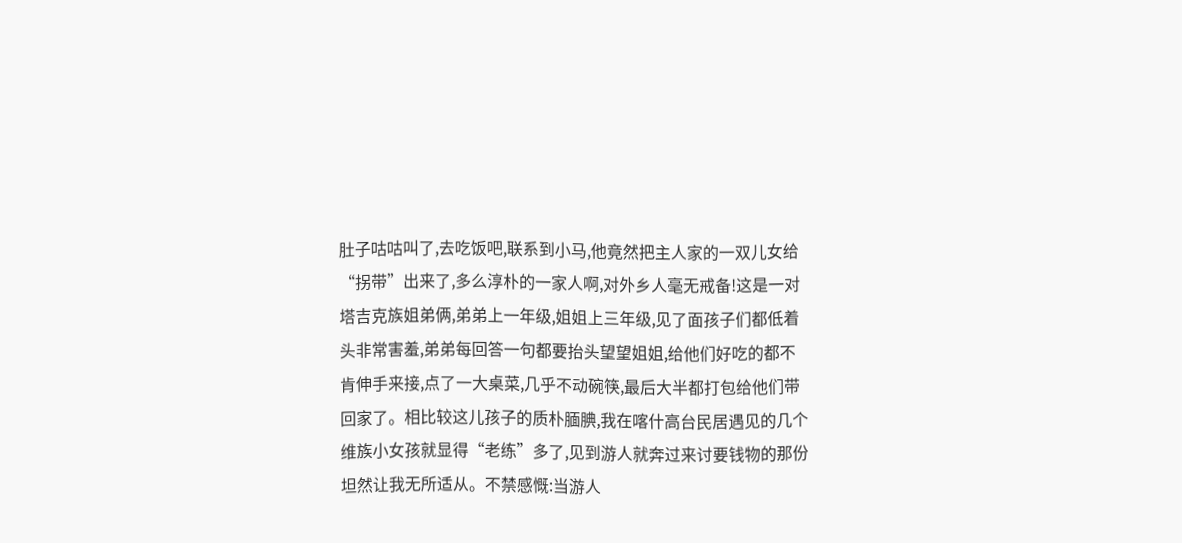肚子咕咕叫了,去吃饭吧,联系到小马,他竟然把主人家的一双儿女给“拐带”出来了,多么淳朴的一家人啊,对外乡人毫无戒备!这是一对塔吉克族姐弟俩,弟弟上一年级,姐姐上三年级,见了面孩子们都低着头非常害羞,弟弟每回答一句都要抬头望望姐姐,给他们好吃的都不肯伸手来接,点了一大桌菜,几乎不动碗筷,最后大半都打包给他们带回家了。相比较这儿孩子的质朴腼腆,我在喀什高台民居遇见的几个维族小女孩就显得“老练”多了,见到游人就奔过来讨要钱物的那份坦然让我无所适从。不禁感慨:当游人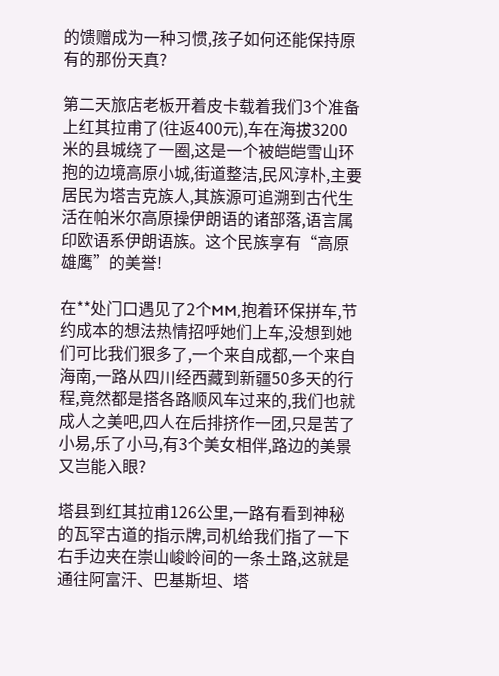的馈赠成为一种习惯,孩子如何还能保持原有的那份天真?

第二天旅店老板开着皮卡载着我们3个准备上红其拉甫了(往返400元),车在海拔3200米的县城绕了一圈,这是一个被皑皑雪山环抱的边境高原小城,街道整洁,民风淳朴,主要居民为塔吉克族人,其族源可追溯到古代生活在帕米尔高原操伊朗语的诸部落,语言属印欧语系伊朗语族。这个民族享有“高原雄鹰”的美誉!

在**处门口遇见了2个MM,抱着环保拼车,节约成本的想法热情招呼她们上车,没想到她们可比我们狠多了,一个来自成都,一个来自海南,一路从四川经西藏到新疆50多天的行程,竟然都是搭各路顺风车过来的,我们也就成人之美吧,四人在后排挤作一团,只是苦了小易,乐了小马,有3个美女相伴,路边的美景又岂能入眼?

塔县到红其拉甫126公里,一路有看到神秘的瓦罕古道的指示牌,司机给我们指了一下右手边夹在崇山峻岭间的一条土路,这就是通往阿富汗、巴基斯坦、塔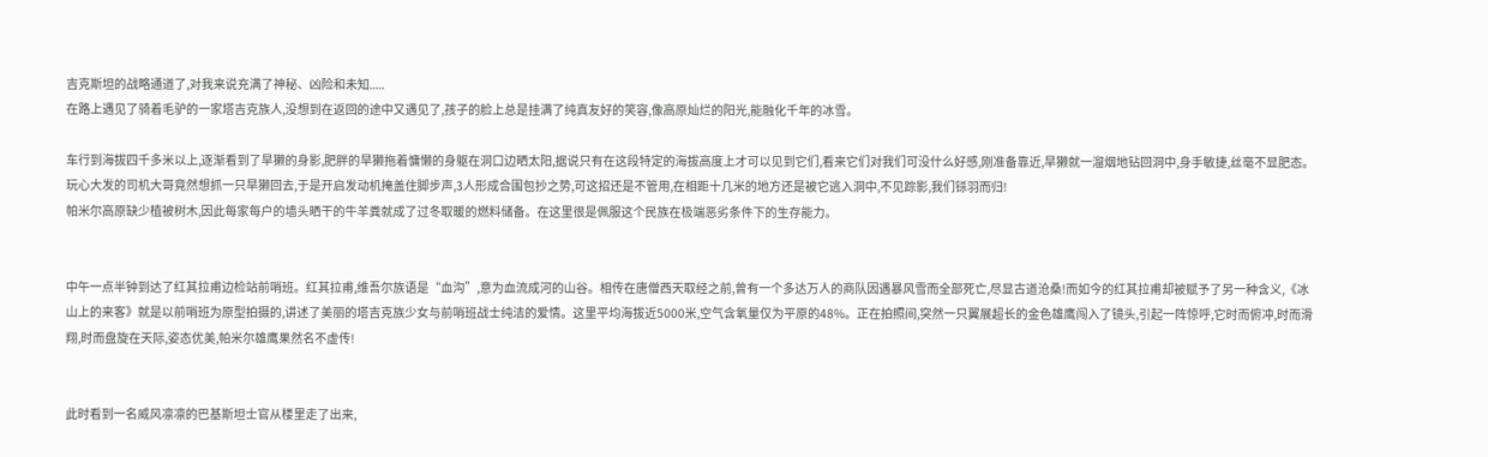吉克斯坦的战略通道了,对我来说充满了神秘、凶险和未知.....
在路上遇见了骑着毛驴的一家塔吉克族人,没想到在返回的途中又遇见了,孩子的脸上总是挂满了纯真友好的笑容,像高原灿烂的阳光,能融化千年的冰雪。

车行到海拔四千多米以上,逐渐看到了旱獭的身影,肥胖的旱獭拖着慵懒的身躯在洞口边晒太阳,据说只有在这段特定的海拔高度上才可以见到它们,看来它们对我们可没什么好感,刚准备靠近,旱獭就一溜烟地钻回洞中,身手敏捷,丝毫不显肥态。玩心大发的司机大哥竟然想抓一只旱獭回去,于是开启发动机掩盖住脚步声,3人形成合围包抄之势,可这招还是不管用,在相距十几米的地方还是被它逃入洞中,不见踪影,我们铩羽而归!
帕米尔高原缺少植被树木,因此每家每户的墙头晒干的牛羊粪就成了过冬取暖的燃料储备。在这里很是佩服这个民族在极端恶劣条件下的生存能力。


中午一点半钟到达了红其拉甫边检站前哨班。红其拉甫,维吾尔族语是“血沟”,意为血流成河的山谷。相传在唐僧西天取经之前,曾有一个多达万人的商队因遇暴风雪而全部死亡,尽显古道沧桑!而如今的红其拉甫却被赋予了另一种含义,《冰山上的来客》就是以前哨班为原型拍摄的,讲述了美丽的塔吉克族少女与前哨班战士纯洁的爱情。这里平均海拔近5000米,空气含氧量仅为平原的48%。正在拍照间,突然一只翼展超长的金色雄鹰闯入了镜头,引起一阵惊呼,它时而俯冲,时而滑翔,时而盘旋在天际,姿态优美,帕米尔雄鹰果然名不虚传!


此时看到一名威风凛凛的巴基斯坦士官从楼里走了出来,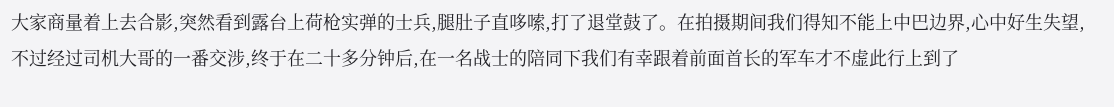大家商量着上去合影,突然看到露台上荷枪实弹的士兵,腿肚子直哆嗦,打了退堂鼓了。在拍摄期间我们得知不能上中巴边界,心中好生失望,不过经过司机大哥的一番交涉,终于在二十多分钟后,在一名战士的陪同下我们有幸跟着前面首长的军车才不虚此行上到了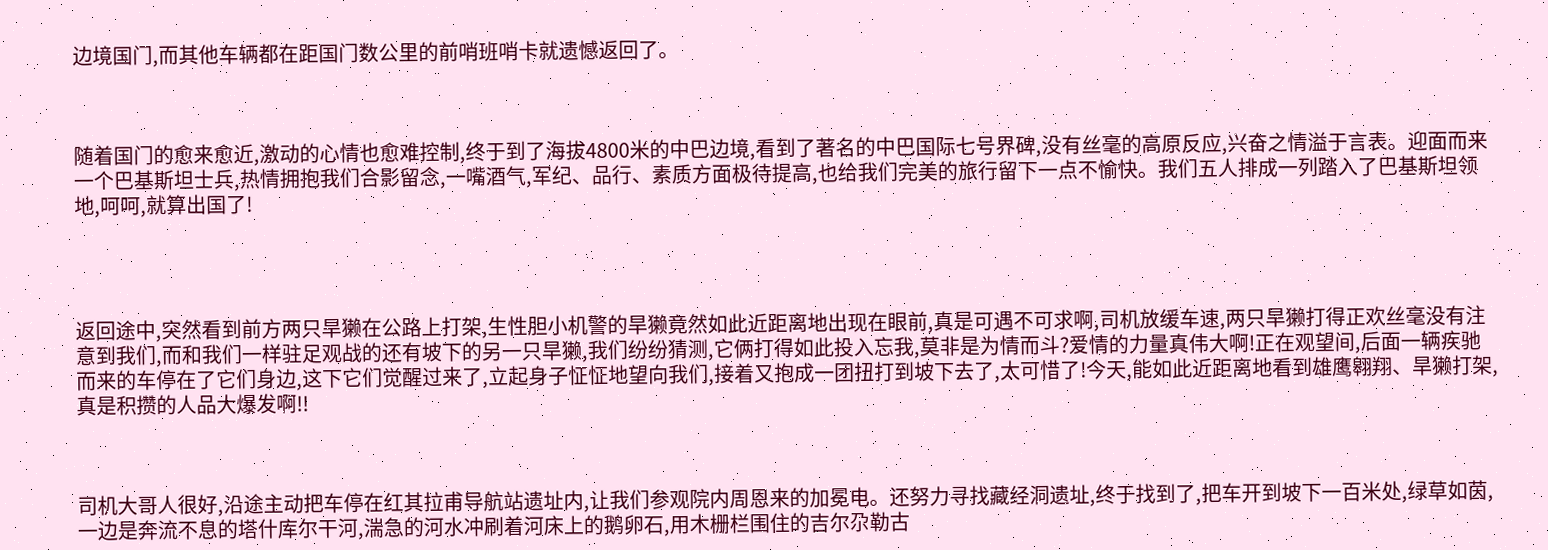边境国门,而其他车辆都在距国门数公里的前哨班哨卡就遗憾返回了。



随着国门的愈来愈近,激动的心情也愈难控制,终于到了海拔4800米的中巴边境,看到了著名的中巴国际七号界碑,没有丝毫的高原反应,兴奋之情溢于言表。迎面而来一个巴基斯坦士兵,热情拥抱我们合影留念,一嘴酒气,军纪、品行、素质方面极待提高,也给我们完美的旅行留下一点不愉快。我们五人排成一列踏入了巴基斯坦领地,呵呵,就算出国了!




返回途中,突然看到前方两只旱獭在公路上打架,生性胆小机警的旱獭竟然如此近距离地出现在眼前,真是可遇不可求啊,司机放缓车速,两只旱獭打得正欢丝毫没有注意到我们,而和我们一样驻足观战的还有坡下的另一只旱獭,我们纷纷猜测,它俩打得如此投入忘我,莫非是为情而斗?爱情的力量真伟大啊!正在观望间,后面一辆疾驰而来的车停在了它们身边,这下它们觉醒过来了,立起身子怔怔地望向我们,接着又抱成一团扭打到坡下去了,太可惜了!今天,能如此近距离地看到雄鹰翱翔、旱獭打架,真是积攒的人品大爆发啊!!



司机大哥人很好,沿途主动把车停在红其拉甫导航站遗址内,让我们参观院内周恩来的加冕电。还努力寻找藏经洞遗址,终于找到了,把车开到坡下一百米处,绿草如茵,一边是奔流不息的塔什库尔干河,湍急的河水冲刷着河床上的鹅卵石,用木栅栏围住的吉尔尕勒古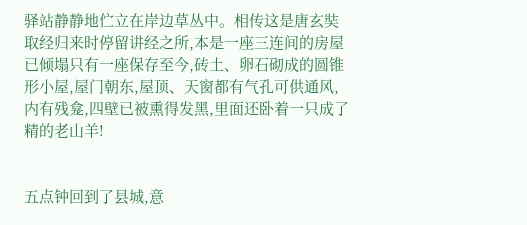驿站静静地伫立在岸边草丛中。相传这是唐玄奘取经归来时停留讲经之所,本是一座三连间的房屋已倾塌只有一座保存至今,砖土、卵石砌成的圆锥形小屋,屋门朝东,屋顶、天窗都有气孔可供通风,内有残龛,四壁已被熏得发黑,里面还卧着一只成了精的老山羊!


五点钟回到了县城,意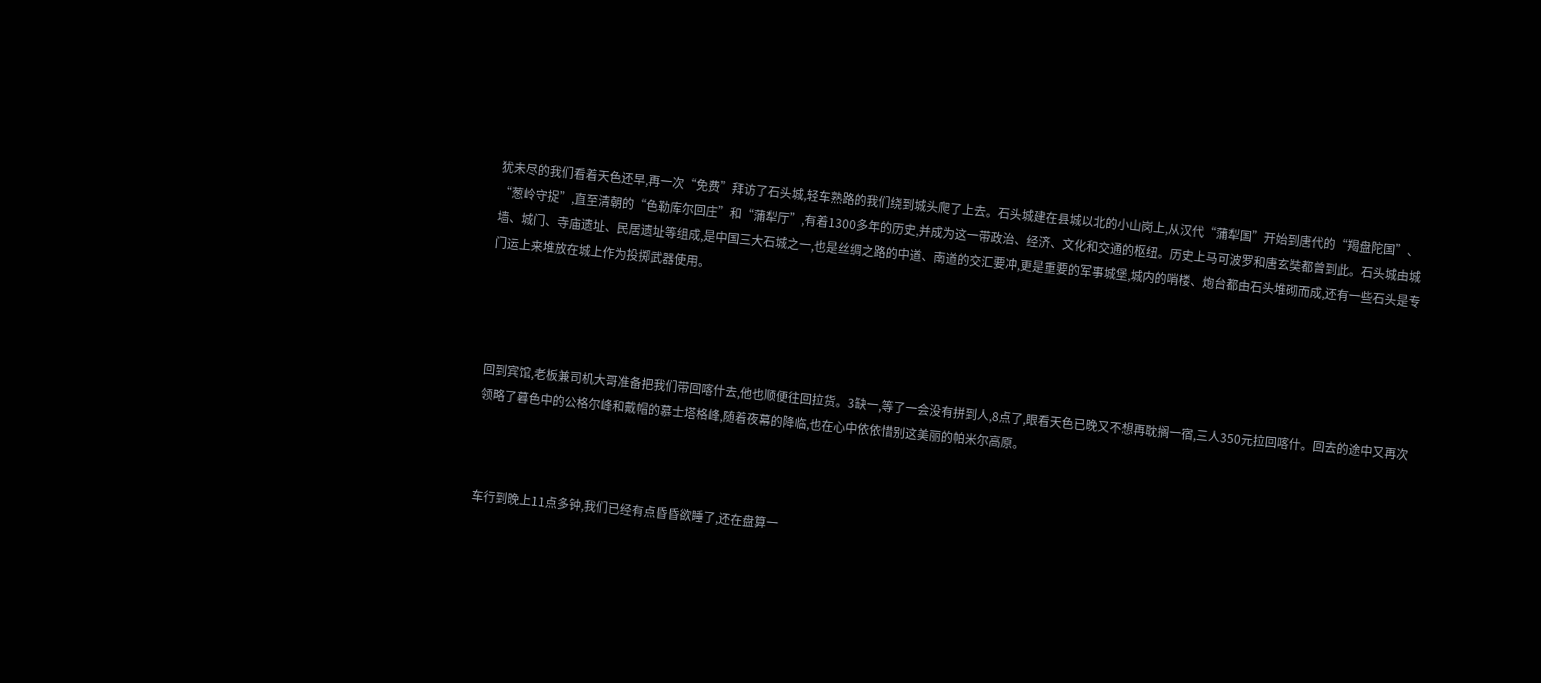犹未尽的我们看着天色还早,再一次“免费”拜访了石头城,轻车熟路的我们绕到城头爬了上去。石头城建在县城以北的小山岗上,从汉代“蒲犁国”开始到唐代的“羯盘陀国”、“葱岭守捉”,直至清朝的“色勒库尔回庄”和“蒲犁厅”,有着1300多年的历史,并成为这一带政治、经济、文化和交通的枢纽。历史上马可波罗和唐玄奘都曾到此。石头城由城墙、城门、寺庙遗址、民居遗址等组成,是中国三大石城之一,也是丝绸之路的中道、南道的交汇要冲,更是重要的军事城堡,城内的哨楼、炮台都由石头堆砌而成,还有一些石头是专门运上来堆放在城上作为投掷武器使用。




回到宾馆,老板兼司机大哥准备把我们带回喀什去,他也顺便往回拉货。3缺一,等了一会没有拼到人,8点了,眼看天色已晚又不想再耽搁一宿,三人350元拉回喀什。回去的途中又再次领略了暮色中的公格尔峰和戴帽的慕士塔格峰,随着夜幕的降临,也在心中依依惜别这美丽的帕米尔高原。



车行到晚上11点多钟,我们已经有点昏昏欲睡了,还在盘算一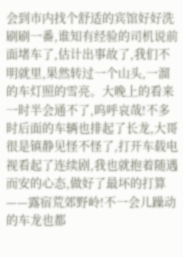会到市内找个舒适的宾馆好好洗刷刷一番,谁知有经验的司机说前面堵车了,估计出事故了,我们不明就里,果然转过一个山头,一溜的车灯照的雪亮。大晚上的看来一时半会通不了,呜呼哀哉!不多时后面的车辆也排起了长龙,大哥很是镇静见怪不怪了,打开车载电视看起了连续剧,我也就抱着随遇而安的心态,做好了最坏的打算——露宿荒郊野岭!不一会儿躁动的车龙也都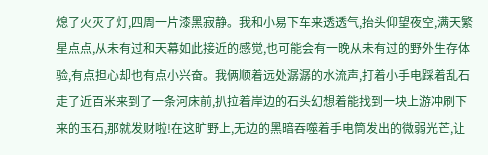熄了火灭了灯,四周一片漆黑寂静。我和小易下车来透透气,抬头仰望夜空,满天繁星点点,从未有过和天幕如此接近的感觉,也可能会有一晚从未有过的野外生存体验,有点担心却也有点小兴奋。我俩顺着远处潺潺的水流声,打着小手电踩着乱石走了近百米来到了一条河床前,扒拉着岸边的石头幻想着能找到一块上游冲刷下来的玉石,那就发财啦!在这旷野上,无边的黑暗吞噬着手电筒发出的微弱光芒,让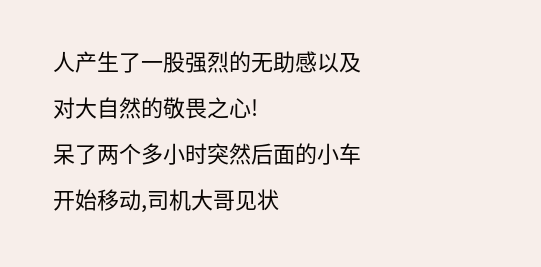人产生了一股强烈的无助感以及对大自然的敬畏之心!
呆了两个多小时突然后面的小车开始移动,司机大哥见状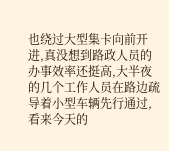也绕过大型集卡向前开进,真没想到路政人员的办事效率还挺高,大半夜的几个工作人员在路边疏导着小型车辆先行通过,看来今天的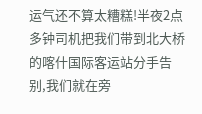运气还不算太糟糕!半夜2点多钟司机把我们带到北大桥的喀什国际客运站分手告别,我们就在旁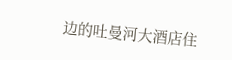边的吐曼河大酒店住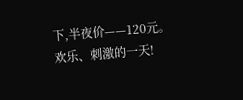下,半夜价——120元。
欢乐、刺激的一天!